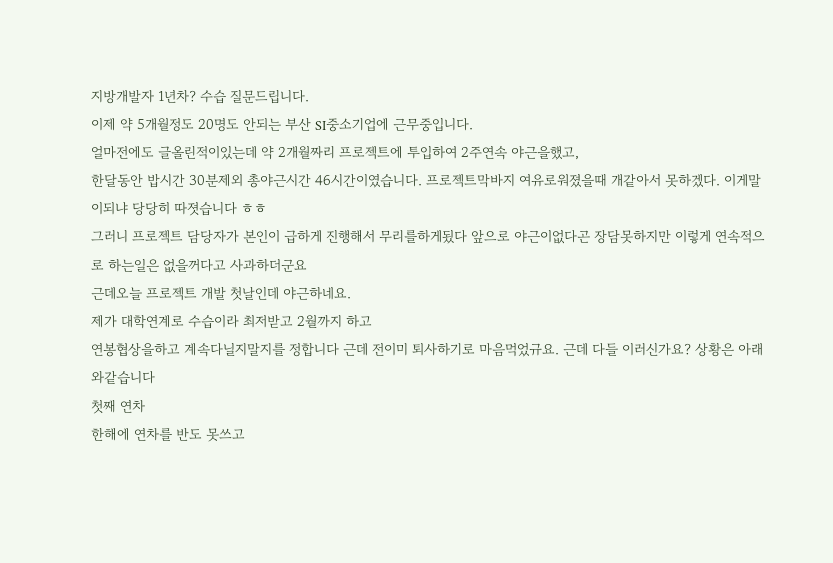지방개발자 1년차? 수습 질문드립니다.
이제 약 5개월정도 20명도 안되는 부산 SI중소기업에 근무중입니다.
얼마전에도 글올린적이있는데 약 2개월짜리 프로젝트에 투입하여 2주연속 야근을했고,
한달동안 밥시간 30분제외 총야근시간 46시간이였습니다. 프로젝트막바지 여유로워졌을때 개같아서 못하겠다. 이게말이되냐 당당히 따졋습니다 ㅎㅎ
그러니 프로젝트 담당자가 본인이 급하게 진행해서 무리를하게됬다 앞으로 야근이없다곤 장담못하지만 이렇게 연속적으로 하는일은 없을꺼다고 사과하더군요
근데오늘 프로젝트 개발 첫날인데 야근하네요.
제가 대학연계로 수습이라 최저받고 2월까지 하고
연봉협상을하고 계속다닐지말지를 정합니다 근데 전이미 퇴사하기로 마음먹었규요. 근데 다들 이러신가요? 상황은 아래와같습니다
첫째 연차
한해에 연차를 반도 못쓰고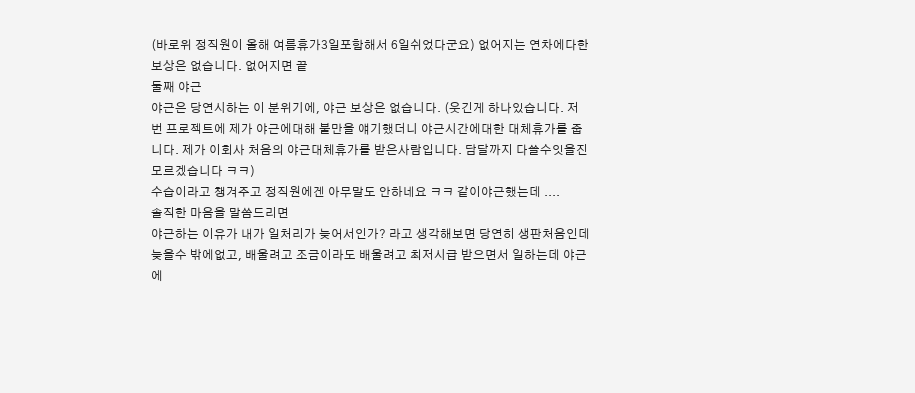(바로위 정직원이 올해 여름휴가3일포함해서 6일쉬었다군요) 없어지는 연차에다한 보상은 없습니다. 없어지면 끝
둘째 야근
야근은 당연시하는 이 분위기에, 야근 보상은 없습니다. (웃긴게 하나있습니다. 저번 프로젝트에 제가 야근에대해 불만을 얘기했더니 야근시간에대한 대체휴가를 줍니다. 제가 이회사 처음의 야근대체휴가를 받은사람입니다. 담달까지 다쓸수잇을진모르겠습니다 ㅋㅋ)
수습이라고 챙겨주고 정직원에겐 아무말도 안하네요 ㅋㅋ 같이야근했는데 ....
솔직한 마음을 말씀드리면
야근하는 이유가 내가 일처리가 늦어서인가? 라고 생각해보면 당연히 생판처음인데 늦을수 밖에없고, 배울려고 조금이라도 배울려고 최저시급 받으면서 일하는데 야근에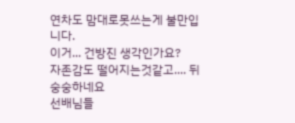연차도 맘대로못쓰는게 불만입니다.
이거... 건방진 생각인가요?
자존감도 떨어지는것같고.... 뒤숭숭하네요
선배님들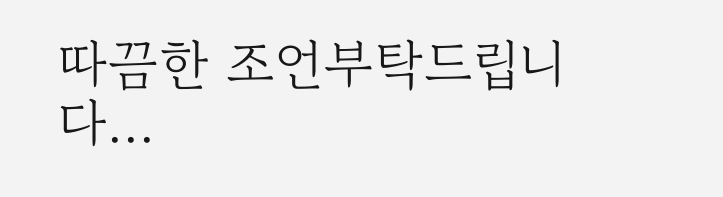따끔한 조언부탁드립니다...